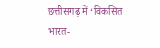छत्तीसगढ़ में ‘विकसित भारत-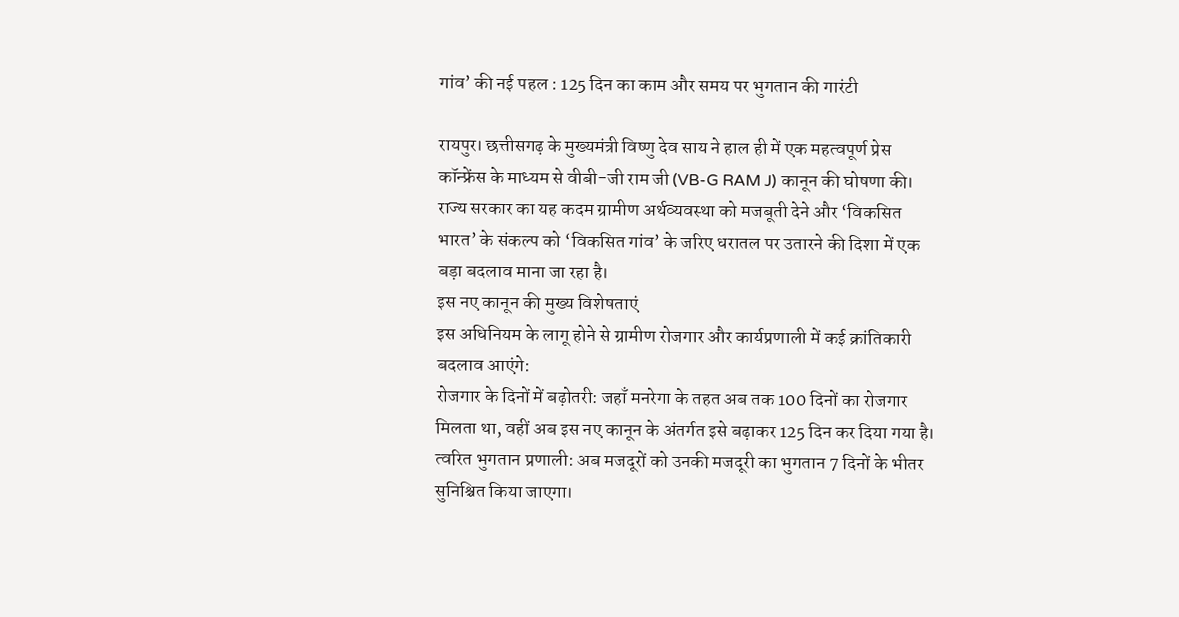गांव’ की नई पहल : 125 दिन का काम और समय पर भुगतान की गारंटी

रायपुर। छत्तीसगढ़ के मुख्यमंत्री विष्णु देव साय ने हाल ही में एक महत्वपूर्ण प्रेस कॉन्फ्रेंस के माध्यम से वीबी-जी राम जी (VB-G RAM J) कानून की घोषणा की। राज्य सरकार का यह कदम ग्रामीण अर्थव्यवस्था को मजबूती देने और ‘विकसित भारत’ के संकल्प को ‘विकसित गांव’ के जरिए धरातल पर उतारने की दिशा में एक बड़ा बदलाव माना जा रहा है।
इस नए कानून की मुख्य विशेषताएं
इस अधिनियम के लागू होने से ग्रामीण रोजगार और कार्यप्रणाली में कई क्रांतिकारी बदलाव आएंगे:
रोजगार के दिनों में बढ़ोतरी: जहाँ मनरेगा के तहत अब तक 100 दिनों का रोजगार मिलता था, वहीं अब इस नए कानून के अंतर्गत इसे बढ़ाकर 125 दिन कर दिया गया है।
त्वरित भुगतान प्रणाली: अब मजदूरों को उनकी मजदूरी का भुगतान 7 दिनों के भीतर सुनिश्चित किया जाएगा।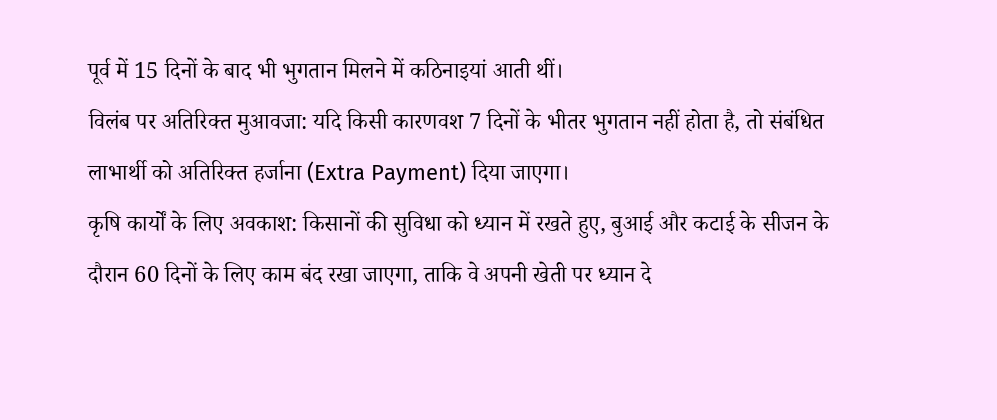पूर्व में 15 दिनों के बाद भी भुगतान मिलने में कठिनाइयां आती थीं।
विलंब पर अतिरिक्त मुआवजा: यदि किसी कारणवश 7 दिनों के भीतर भुगतान नहीं होता है, तो संबंधित लाभार्थी को अतिरिक्त हर्जाना (Extra Payment) दिया जाएगा।
कृषि कार्यों के लिए अवकाश: किसानों की सुविधा को ध्यान में रखते हुए, बुआई और कटाई के सीजन के दौरान 60 दिनों के लिए काम बंद रखा जाएगा, ताकि वे अपनी खेती पर ध्यान दे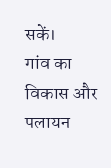सकें।
गांव का विकास और पलायन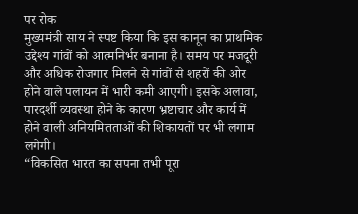पर रोक
मुख्यमंत्री साय ने स्पष्ट किया कि इस कानून का प्राथमिक उद्देश्य गांवों को आत्मनिर्भर बनाना है। समय पर मजदूरी और अधिक रोजगार मिलने से गांवों से शहरों की ओर होने वाले पलायन में भारी कमी आएगी। इसके अलावा, पारदर्शी व्यवस्था होने के कारण भ्रष्टाचार और कार्य में होने वाली अनियमितताओं की शिकायतों पर भी लगाम लगेगी।
“विकसित भारत का सपना तभी पूरा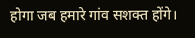होगा जब हमारे गांव सशक्त होंगे।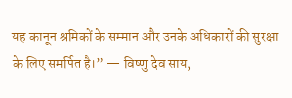यह कानून श्रमिकों के सम्मान और उनके अधिकारों की सुरक्षा के लिए समर्पित है।” — विष्णु देव साय,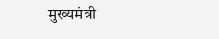मुख्यमंत्री